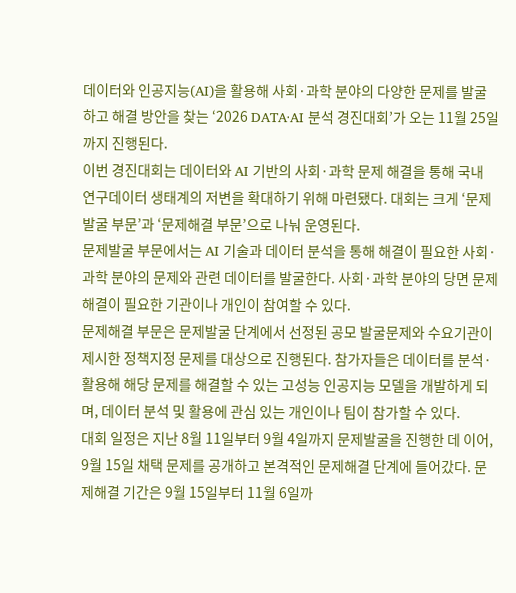데이터와 인공지능(AI)을 활용해 사회·과학 분야의 다양한 문제를 발굴하고 해결 방안을 찾는 ‘2026 DATA·AI 분석 경진대회’가 오는 11월 25일까지 진행된다.
이번 경진대회는 데이터와 AI 기반의 사회·과학 문제 해결을 통해 국내 연구데이터 생태계의 저변을 확대하기 위해 마련됐다. 대회는 크게 ‘문제발굴 부문’과 ‘문제해결 부문’으로 나눠 운영된다.
문제발굴 부문에서는 AI 기술과 데이터 분석을 통해 해결이 필요한 사회·과학 분야의 문제와 관련 데이터를 발굴한다. 사회·과학 분야의 당면 문제 해결이 필요한 기관이나 개인이 참여할 수 있다.
문제해결 부문은 문제발굴 단계에서 선정된 공모 발굴문제와 수요기관이 제시한 정책지정 문제를 대상으로 진행된다. 참가자들은 데이터를 분석·활용해 해당 문제를 해결할 수 있는 고성능 인공지능 모델을 개발하게 되며, 데이터 분석 및 활용에 관심 있는 개인이나 팀이 참가할 수 있다.
대회 일정은 지난 8월 11일부터 9월 4일까지 문제발굴을 진행한 데 이어, 9월 15일 채택 문제를 공개하고 본격적인 문제해결 단계에 들어갔다. 문제해결 기간은 9월 15일부터 11월 6일까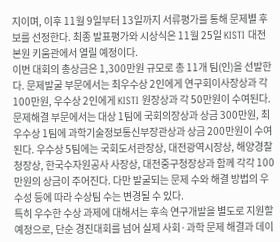지이며, 이후 11월 9일부터 13일까지 서류평가를 통해 문제별 후보를 선정한다. 최종 발표평가와 시상식은 11월 25일 KISTI 대전본원 키움관에서 열릴 예정이다.
이번 대회의 총상금은 1,300만원 규모로 총 11개 팀(인)을 선발한다. 문제발굴 부문에서는 최우수상 2인에게 연구회이사장상과 각 100만원, 우수상 2인에게 KISTI 원장상과 각 50만원이 수여된다.
문제해결 부문에서는 대상 1팀에 국회의장상과 상금 300만원, 최우수상 1팀에 과학기술정보통신부장관상과 상금 200만원이 수여된다. 우수상 5팀에는 국회도서관장상, 대전광역시장상, 해양경찰청장상, 한국수자원공사 사장상, 대전중구청장상과 함께 각각 100만원의 상금이 주어진다. 다만 발굴되는 문제 수와 해결 방법의 우수성 등에 따라 수상팀 수는 변경될 수 있다.
특히 우수한 수상 과제에 대해서는 후속 연구개발을 별도로 지원할 예정으로, 단순 경진대회를 넘어 실제 사회·과학 문제 해결과 데이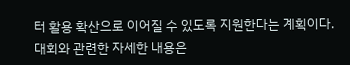터 활용 확산으로 이어질 수 있도록 지원한다는 계획이다.
대회와 관련한 자세한 내용은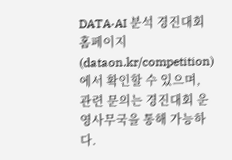DATA·AI 분석 경진대회 홈페이지(dataon.kr/competition)에서 확인할 수 있으며, 관련 문의는 경진대회 운영사무국을 통해 가능하다.